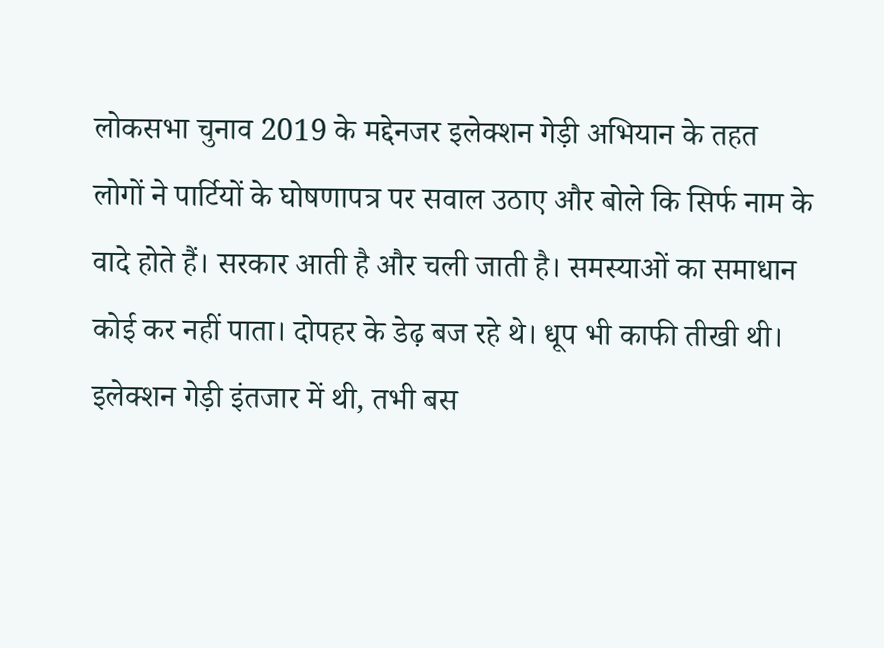लोकसभा चुनाव 2019 के मद्देनजर इलेक्शन गेड़ी अभियान के तहत लोगों ने पार्टियों के घोषणापत्र पर सवाल उठाए और बोले कि सिर्फ नाम के वादे होते हैं। सरकार आती है और चली जाती है। समस्याओं का समाधान कोई कर नहीं पाता। दोपहर के डेढ़ बज रहे थे। धूप भी काफी तीखी थी। इलेक्शन गेड़ी इंतजार में थी, तभी बस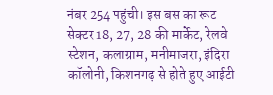नंबर 254 पहुंची। इस बस का रूट सेक्टर 18, 27, 28 की मार्केट, रेलवे स्टेशन, कलाग्राम, मनीमाजरा, इंदिरा कॉलोनी, किशनगढ़ से होते हुए आईटी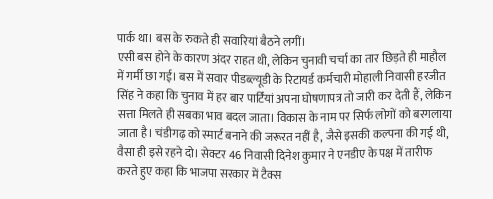पार्क था। बस के रुकते ही सवारियां बैठने लगीं।
एसी बस होने के कारण अंदर राहत थी, लेकिन चुनावी चर्चा का तार छिड़ते ही माहौल में गर्मी छा गई। बस में सवार पीडब्ल्यूडी के रिटायर्ड कर्मचारी मोहाली निवासी हरजीत सिंह ने कहा कि चुनाव में हर बार पार्टियां अपना घोषणापत्र तो जारी कर देती हैं, लेकिन सत्ता मिलते ही सबका भाव बदल जाता। विकास के नाम पर सिर्फ लोगों को बरगलाया जाता है। चंडीगढ़ को स्मार्ट बनाने की जरूरत नहीं है, जैसे इसकी कल्पना की गई थी, वैसा ही इसे रहने दो। सेक्टर 46 निवासी दिनेश कुमार ने एनडीए के पक्ष में तारीफ करते हुए कहा कि भाजपा सरकार में टैक्स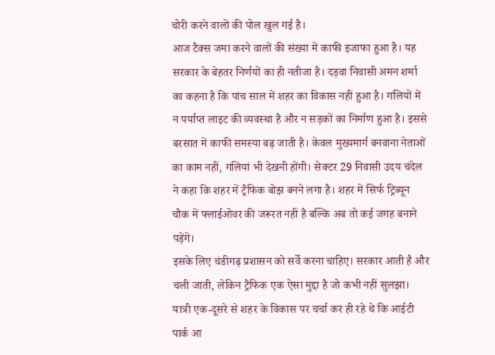चोरी करने वालों की पोल खुल गई है।
आज टैक्स जमा करने वालों की संख्या में काफी इजाफा हुआ है। यह सरकार के बेहतर निर्णयों का ही नतीजा है। दड़वा निवासी अमन शर्मा का कहना है कि पांच साल में शहर का विकास नहीं हुआ है। गलियों में न पर्याप्त लाइट की व्यवस्था है और न सड़कों का निर्माण हुआ है। इससे बरसात में काफी समस्या बढ़ जाती है। केवल मुख्यमार्ग बनवाना नेताओं का काम नहीं, गलियां भी देखनी होंगी। सेक्टर 29 निवासी उदय चंदेल ने कहा कि शहर में ट्रैफिक बोझ बनने लगा है। शहर में सिर्फ ट्रिब्यून चौक में फ्लाईओवर की जरूरत नहीं है बल्कि अब तो कई जगह बनाने पड़ेंगे।
इसके लिए चंडीगढ़ प्रशासन को सर्वे करना चाहिए। सरकार आती है और चली जाती, लेकिन ट्रैफिक एक ऐसा मुद्दा है जो कभी नहीं सुलझा। यात्री एक-दूसरे से शहर के विकास पर चर्चा कर ही रहे थे कि आईटी पार्क आ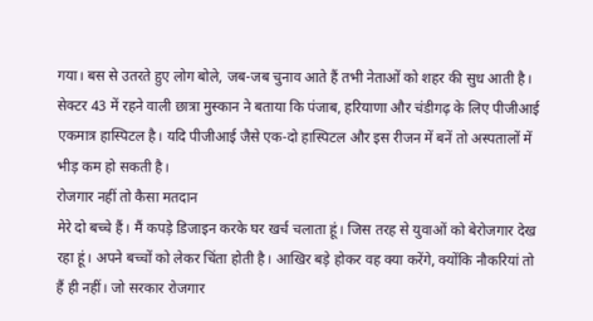गया। बस से उतरते हुए लोग बोले, जब-जब चुनाव आते हैं तभी नेताओं को शहर की सुध आती है। सेक्टर 43 में रहने वाली छात्रा मुस्कान ने बताया कि पंजाब, हरियाणा और चंडीगढ़ के लिए पीजीआई एकमात्र हास्पिटल है। यदि पीजीआई जैसे एक-दो हास्पिटल और इस रीजन में बनें तो अस्पतालों में भीड़ कम हो सकती है।
रोजगार नहीं तो कैसा मतदान
मेरे दो बच्चे हैं। मैं कपड़े डिजाइन करके घर खर्च चलाता हूं। जिस तरह से युवाओं को बेरोजगार देख रहा हूं। अपने बच्चों को लेकर चिंता होती है। आखिर बड़े होकर वह क्या करेंगे, क्योंकि नौकरियां तो हैं ही नहीं। जो सरकार रोजगार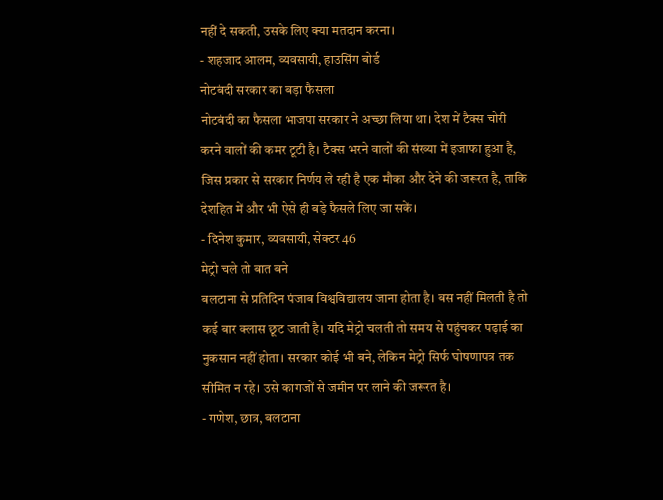नहीं दे सकती, उसके लिए क्या मतदान करना।
- शहजाद आलम, व्यवसायी, हाउसिंग बोर्ड
नोटबंदी सरकार का बड़ा फैसला
नोटबंदी का फैसला भाजपा सरकार ने अच्छा लिया था। देश में टैक्स चोरी करने वालों की कमर टूटी है। टैक्स भरने वालों की संख्या में इजाफा हुआ है, जिस प्रकार से सरकार निर्णय ले रही है एक मौका और देने की जरूरत है, ताकि देशहित में और भी ऐसे ही बड़े फैसले लिए जा सकें।
- दिनेश कुमार, व्यवसायी, सेक्टर 46
मेट्रो चले तो बात बने
बलटाना से प्रतिदिन पंजाब विश्वविद्यालय जाना होता है। बस नहीं मिलती है तो कई बार क्लास छूट जाती है। यदि मेट्रो चलती तो समय से पहुंचकर पढ़ाई का नुकसान नहीं होता। सरकार कोई भी बने, लेकिन मेट्रो सिर्फ घोषणापत्र तक सीमित न रहे। उसे कागजों से जमीन पर लाने की जरूरत है।
- गणेश, छात्र, बलटाना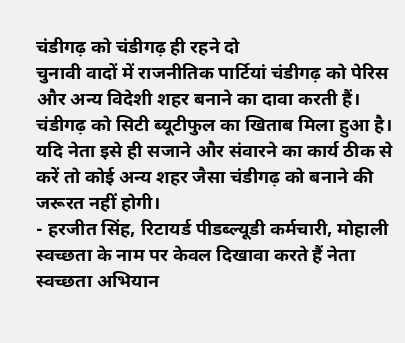चंडीगढ़ को चंडीगढ़ ही रहने दो
चुनावी वादों में राजनीतिक पार्टियां चंडीगढ़ को पेरिस और अन्य विदेशी शहर बनाने का दावा करती हैं। चंडीगढ़ को सिटी ब्यूटीफुल का खिताब मिला हुआ है। यदि नेता इसे ही सजाने और संवारने का कार्य ठीक से करें तो कोई अन्य शहर जैसा चंडीगढ़ को बनाने की जरूरत नहीं होगी।
- हरजीत सिंह, रिटायर्ड पीडब्ल्यूडी कर्मचारी, मोहाली
स्वच्छता के नाम पर केवल दिखावा करते हैं नेता
स्वच्छता अभियान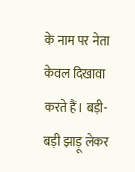के नाम पर नेता केवल दिखावा करते हैं। बड़ी-बड़ी झाड़ू लेकर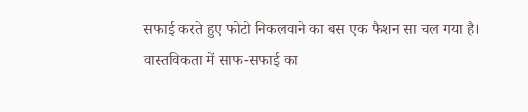सफाई करते हुए फोटो निकलवाने का बस एक फैशन सा चल गया है। वास्तविकता में साफ-सफाई का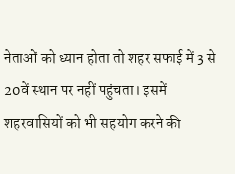नेताओं को ध्यान होता तो शहर सफाई में 3 से 20वें स्थान पर नहीं पहुंचता। इसमें शहरवासियों को भी सहयोग करने की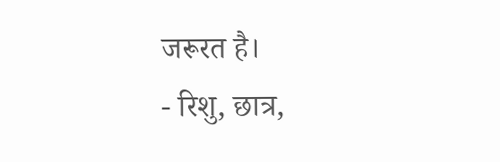जरूरत है।
- रिशु, छात्र,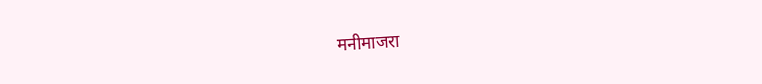मनीमाजरा